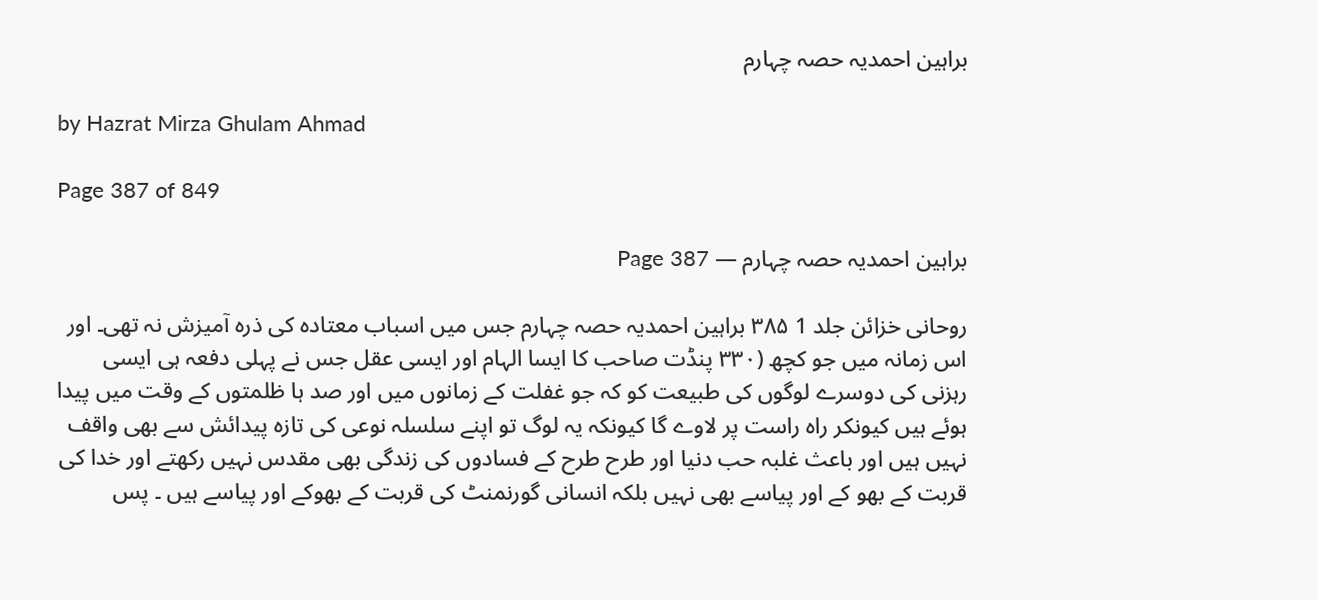براہین احمدیہ حصہ چہارم

by Hazrat Mirza Ghulam Ahmad

Page 387 of 849

براہین احمدیہ حصہ چہارم — Page 387

روحانی خزائن جلد 1 ۳۸۵ براہین احمدیہ حصہ چہارم جس میں اسباب معتادہ کی ذرہ آمیزش نہ تھی۔ اور اس زمانہ میں جو کچھ (۳۳۰ پنڈت صاحب کا ایسا الہام اور ایسی عقل جس نے پہلی دفعہ ہی ایسی رہزنی کی دوسرے لوگوں کی طبیعت کو کہ جو غفلت کے زمانوں میں اور صد ہا ظلمتوں کے وقت میں پیدا ہوئے ہیں کیونکر راہ راست پر لاوے گا کیونکہ یہ لوگ تو اپنے سلسلہ نوعی کی تازہ پیدائش سے بھی واقف نہیں ہیں اور باعث غلبہ حب دنیا اور طرح طرح کے فسادوں کی زندگی بھی مقدس نہیں رکھتے اور خدا کی قربت کے بھو کے اور پیاسے بھی نہیں بلکہ انسانی گورنمنٹ کی قربت کے بھوکے اور پیاسے ہیں ۔ پس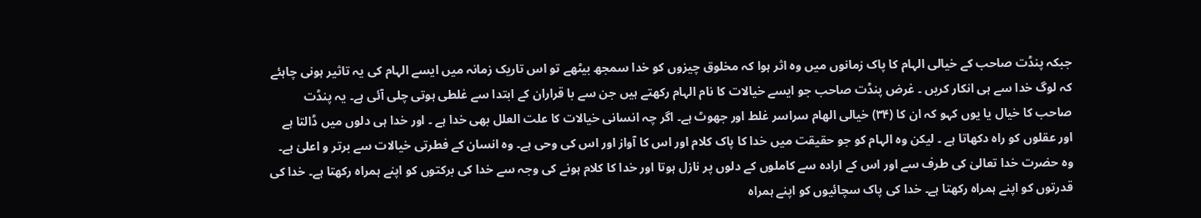جبکہ پنڈت صاحب کے خیالی الہام کا پاک زمانوں میں وہ اثر ہوا کہ مخلوق چیزوں کو خدا سمجھ بیٹھے تو اس تاریک زمانہ میں ایسے الہام کی یہ تاثیر ہونی چاہئے کہ لوگ خدا سے ہی انکار کریں ۔ غرض پنڈت صاحب جو ایسے خیالات کا نام الہام رکھتے ہیں جن سے با قراران کے ابتدا سے غلطی ہوتی چلی آئی ہے۔ یہ پنڈت صاحب کا خیال یا یوں کہو کہ ان کا (۳۴) خیالی الهام سراسر غلط اور جھوٹ ہے۔ اگر چہ انسانی خیالات کا علت العلل بھی خدا ہے ۔ اور خدا ہی دلوں میں ڈالتا ہے اور عقلوں کو راہ دکھاتا ہے ۔ لیکن وہ الہام کو جو حقیقت میں خدا کا پاک کلام اور اس کا آواز اور اس کی وحی ہے۔ وہ انسان کے فطرتی خیالات سے برتر و اعلیٰ ہے۔ وہ حضرت خدا تعالیٰ کی طرف سے اور اس کے ارادہ سے کاملوں کے دلوں پر نازل ہوتا اور خدا کا کلام ہونے کی وجہ سے خدا کی برکتوں کو اپنے ہمراہ رکھتا ہے۔ خدا کی قدرتوں کو اپنے ہمراہ رکھتا ہے۔ خدا کی پاک سچائیوں کو اپنے ہمراہ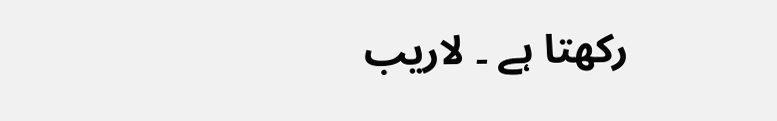رکھتا ہے ۔ لاریب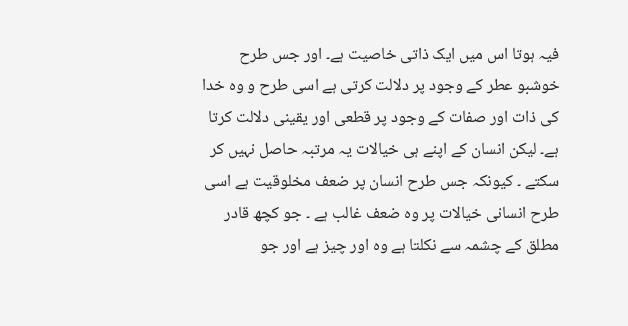فیہ ہوتا اس میں ایک ذاتی خاصیت ہے۔ اور جس طرح خوشبو عطر کے وجود پر دلالت کرتی ہے اسی طرح و وہ خدا کی ذات اور صفات کے وجود پر قطعی اور یقینی دلالت کرتا ہے۔ لیکن انسان کے اپنے ہی خیالات یہ مرتبہ حاصل نہیں کر سکتے ۔ کیونکہ جس طرح انسان پر ضعف مخلوقیت ہے اسی طرح انسانی خیالات پر وہ ضعف غالب ہے ۔ جو کچھ قادر مطلق کے چشمہ سے نکلتا ہے وہ اور چیز ہے اور جو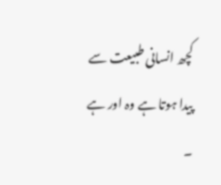کچھ انسانی طبیعت سے پیدا ہوتا ہے وہ اور ہے ۔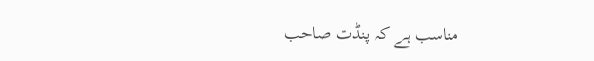مناسب ہے کہ پنڈت صاحب